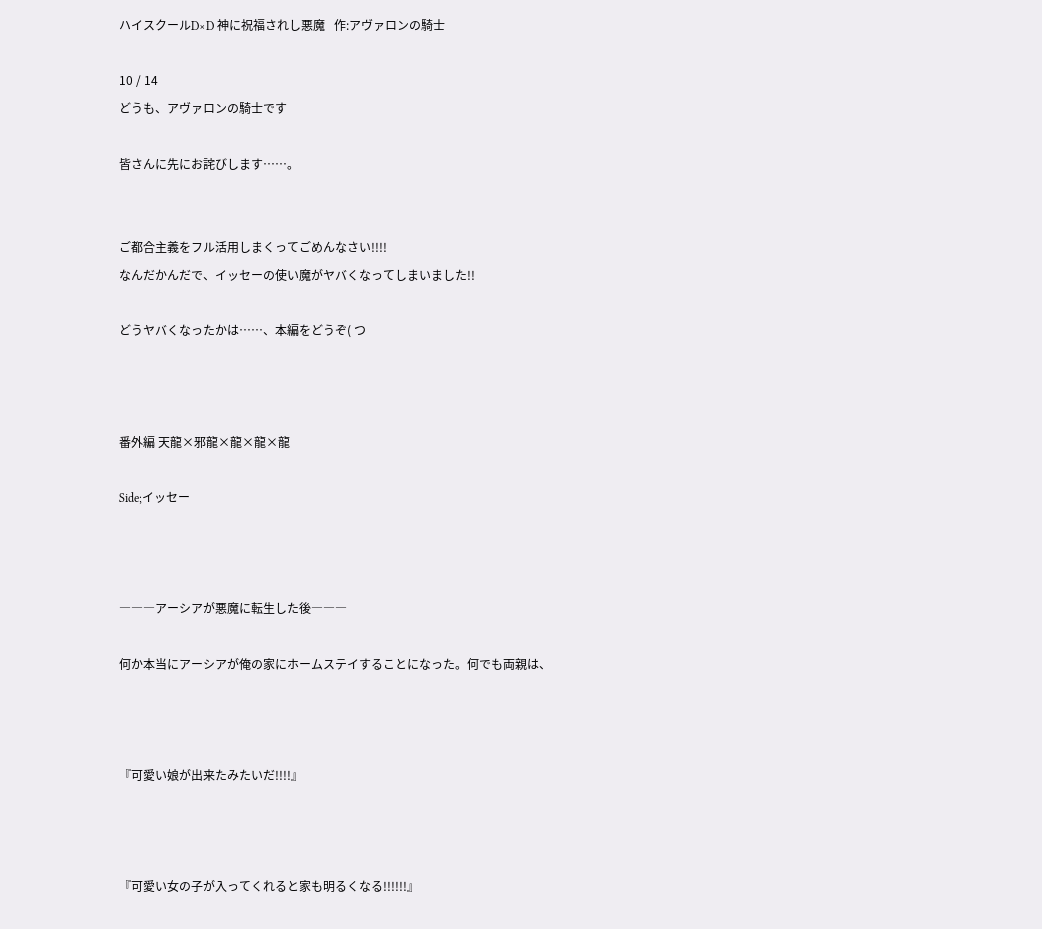ハイスクールD×D 神に祝福されし悪魔   作:アヴァロンの騎士

10 / 14
どうも、アヴァロンの騎士です

皆さんに先にお詫びします……。


ご都合主義をフル活用しまくってごめんなさい!!!!
なんだかんだで、イッセーの使い魔がヤバくなってしまいました!!

どうヤバくなったかは……、本編をどうぞ( つ



番外編 天龍×邪龍×龍×龍×龍

Side;イッセー



―――アーシアが悪魔に転生した後―――

何か本当にアーシアが俺の家にホームステイすることになった。何でも両親は、



『可愛い娘が出来たみたいだ!!!!』



『可愛い女の子が入ってくれると家も明るくなる!!!!!!』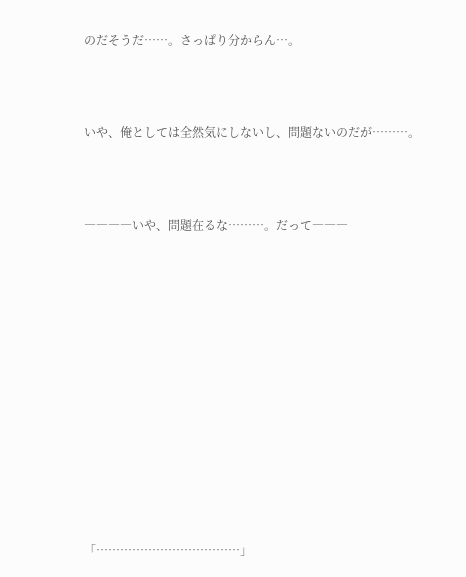のだそうだ……。さっぱり分からん…。



いや、俺としては全然気にしないし、問題ないのだが………。



――――いや、問題在るな………。だって―――













「………………………………」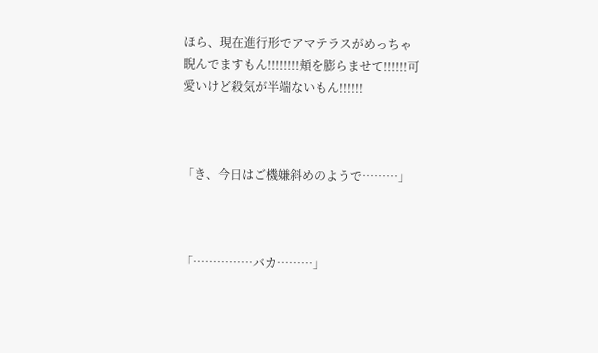ほら、現在進行形でアマテラスがめっちゃ睨んでますもん!!!!!!!!頬を膨らませて!!!!!!可愛いけど殺気が半端ないもん!!!!!!



「き、今日はご機嫌斜めのようで………」



「……………バカ………」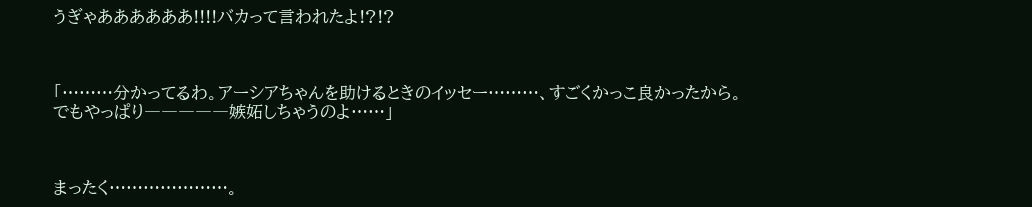うぎゃああああああ!!!!バカって言われたよ!?!?



「………分かってるわ。アーシアちゃんを助けるときのイッセー………、すごくかっこ良かったから。でもやっぱり―――――嫉妬しちゃうのよ……」



まったく…………………。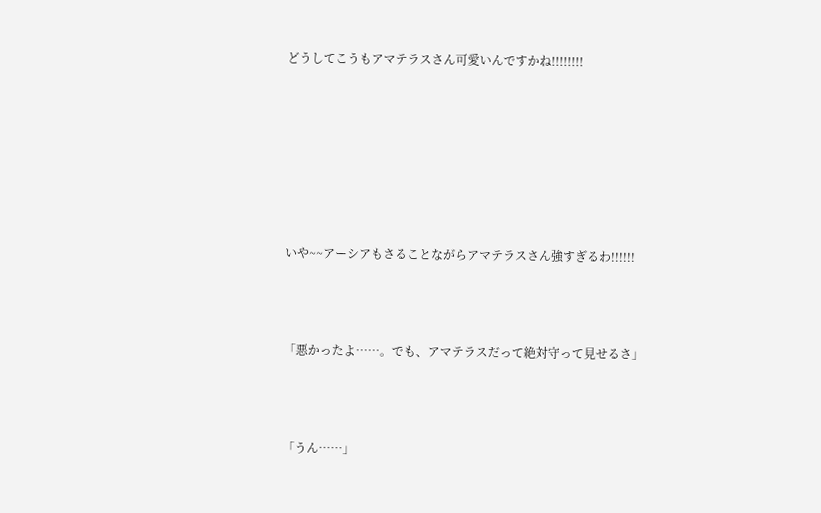どうしてこうもアマテラスさん可愛いんですかね!!!!!!!!







いや~~アーシアもさることながらアマテラスさん強すぎるわ!!!!!!



「悪かったよ……。でも、アマテラスだって絶対守って見せるさ」



「うん……」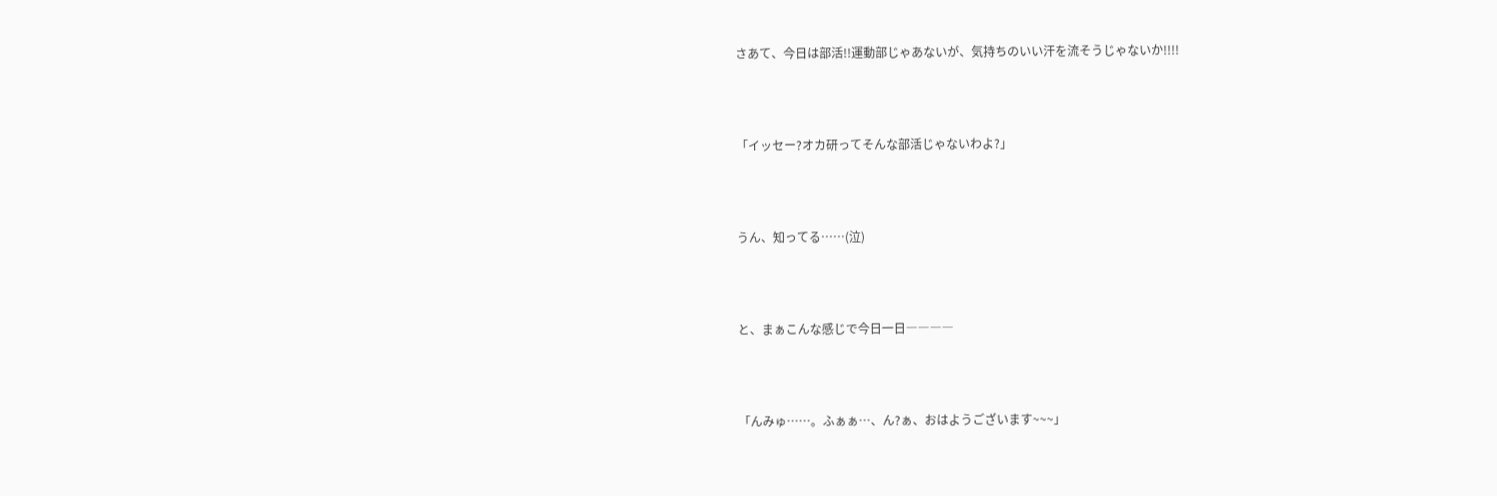さあて、今日は部活!!運動部じゃあないが、気持ちのいい汗を流そうじゃないか!!!!



「イッセー?オカ研ってそんな部活じゃないわよ?」



うん、知ってる……(泣)



と、まぁこんな感じで今日一日――――



「んみゅ……。ふぁぁ…、ん?ぁ、おはようございます~~~」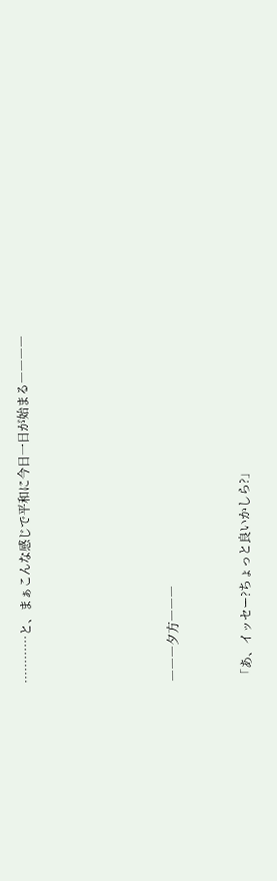…………と、まぁこんな感じで平和に今日一日が始まる――――







―――夕方―――



「あ、イッセー?ちょっと良いかしら?」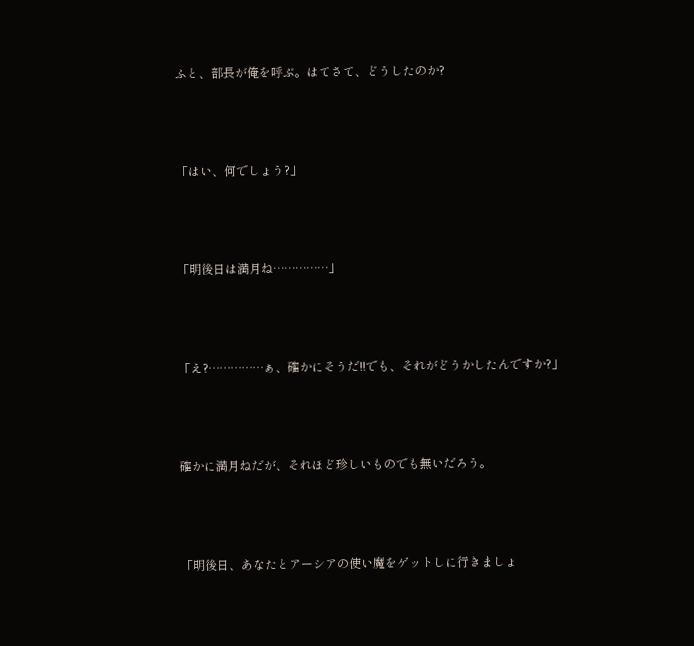ふと、部長が俺を呼ぶ。はてさて、どうしたのか?



「はい、何でしょう?」



「明後日は満月ね……………」



「え?……………ぁ、確かにそうだ!!でも、それがどうかしたんですか?」



確かに満月ねだが、それほど珍しいものでも無いだろう。



「明後日、あなたとアーシアの使い魔をゲットしに行きましょ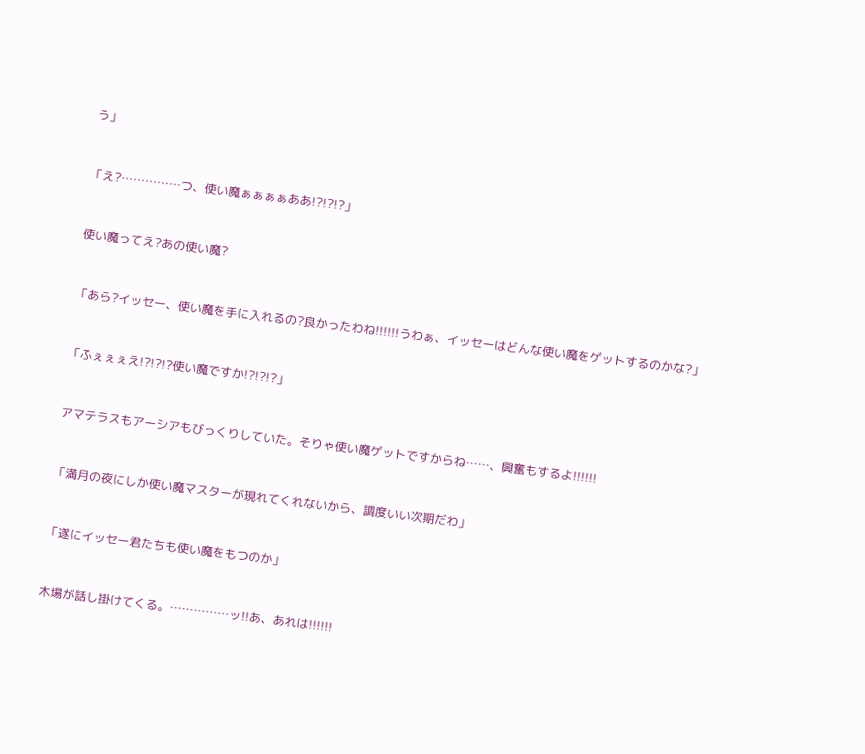う」



「え?……………つ、使い魔ぁぁぁぁああ!?!?!?」



使い魔ってえ?あの使い魔?



「あら?イッセー、使い魔を手に入れるの?良かったわね!!!!!!うわぁ、イッセーはどんな使い魔をゲットするのかな?」



「ふぇぇぇえ!?!?!?使い魔ですか!?!?!?」



アマテラスもアーシアもびっくりしていた。そりゃ使い魔ゲットですからね……、興奮もするよ!!!!!!



「満月の夜にしか使い魔マスターが現れてくれないから、調度いい次期だわ」



「遂にイッセー君たちも使い魔をもつのか」



木場が話し掛けてくる。……………ッ!!あ、あれは!!!!!!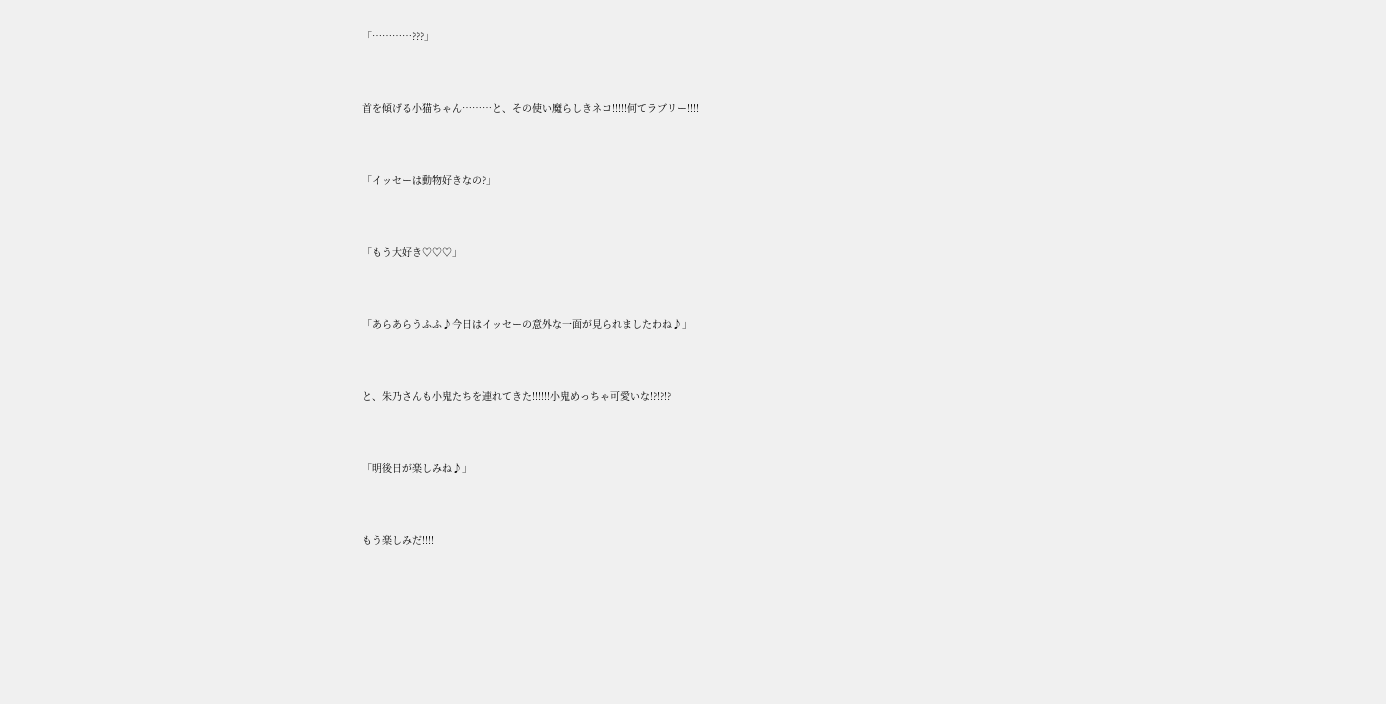「…………???」



首を傾げる小猫ちゃん………と、その使い魔らしきネコ!!!!!何てラブリー!!!!



「イッセーは動物好きなの?」



「もう大好き♡♡♡」



「あらあらうふふ♪今日はイッセーの意外な一面が見られましたわね♪」



と、朱乃さんも小鬼たちを連れてきた!!!!!!小鬼めっちゃ可愛いな!?!?!?



「明後日が楽しみね♪」



もう楽しみだ!!!!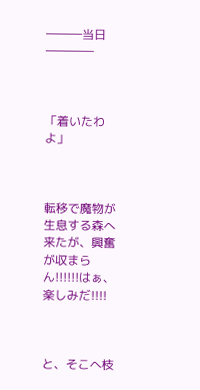―――当日――――



「着いたわよ」



転移で魔物が生息する森へ来たが、興奮が収まらん!!!!!!はぁ、楽しみだ!!!!



と、そこへ枝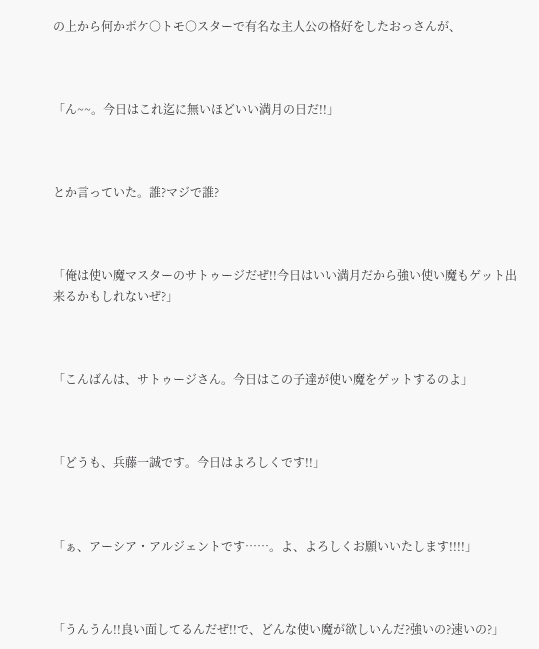の上から何かポケ○トモ○スターで有名な主人公の格好をしたおっさんが、



「ん~~。今日はこれ迄に無いほどいい満月の日だ!!」



とか言っていた。誰?マジで誰?



「俺は使い魔マスターのサトゥージだぜ!!今日はいい満月だから強い使い魔もゲット出来るかもしれないぜ?」



「こんばんは、サトゥージさん。今日はこの子達が使い魔をゲットするのよ」



「どうも、兵藤一誠です。今日はよろしくです!!」



「ぁ、アーシア・アルジェントです……。よ、よろしくお願いいたします!!!!」



「うんうん!!良い面してるんだぜ!!で、どんな使い魔が欲しいんだ?強いの?速いの?」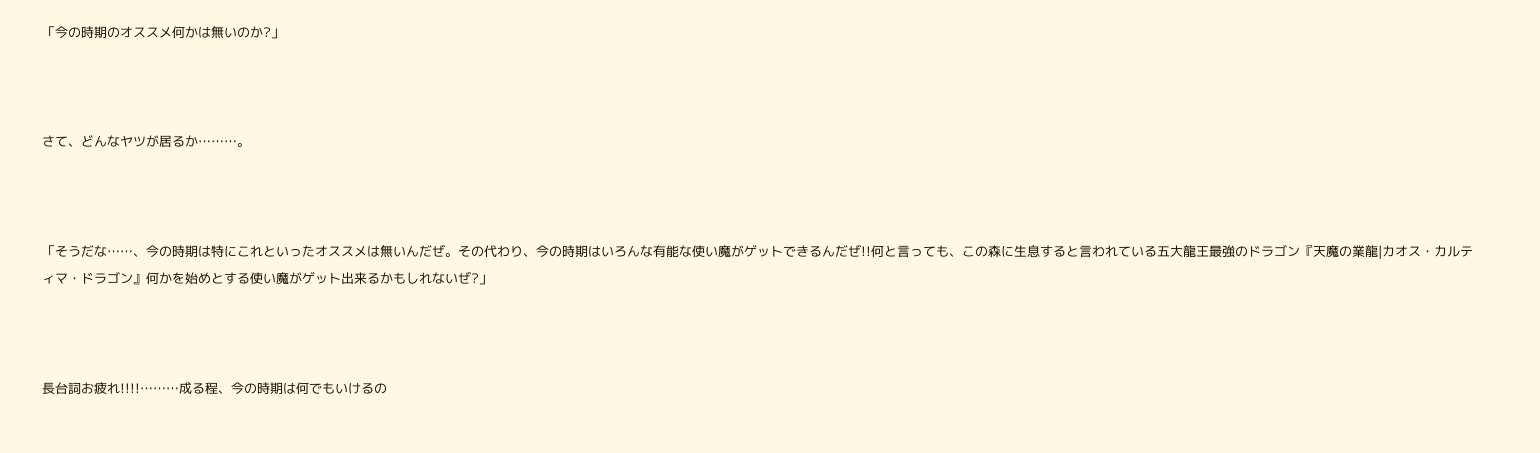「今の時期のオススメ何かは無いのか?」



さて、どんなヤツが居るか………。



「そうだな……、今の時期は特にこれといったオススメは無いんだぜ。その代わり、今の時期はいろんな有能な使い魔がゲットできるんだぜ!!何と言っても、この森に生息すると言われている五大龍王最強のドラゴン『天魔の業龍|カオス・カルティマ・ドラゴン』何かを始めとする使い魔がゲット出来るかもしれないぜ?」



長台詞お疲れ!!!!………成る程、今の時期は何でもいけるの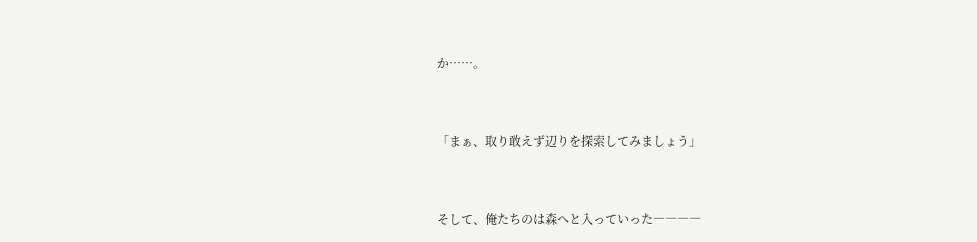か……。



「まぁ、取り敢えず辺りを探索してみましょう」



そして、俺たちのは森へと入っていった――――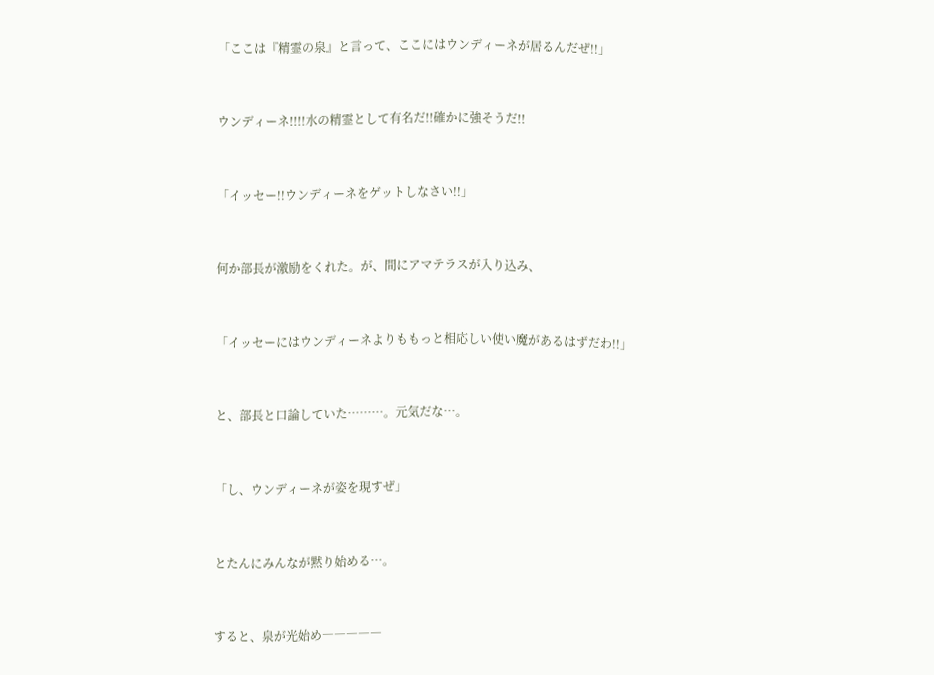「ここは『精霊の泉』と言って、ここにはウンディーネが居るんだぜ!!」



ウンディーネ!!!!水の精霊として有名だ!!確かに強そうだ!!



「イッセー!!ウンディーネをゲットしなさい!!」



何か部長が激励をくれた。が、間にアマテラスが入り込み、



「イッセーにはウンディーネよりももっと相応しい使い魔があるはずだわ!!」



と、部長と口論していた………。元気だな…。



「し、ウンディーネが姿を現すぜ」



とたんにみんなが黙り始める…。



すると、泉が光始め―――――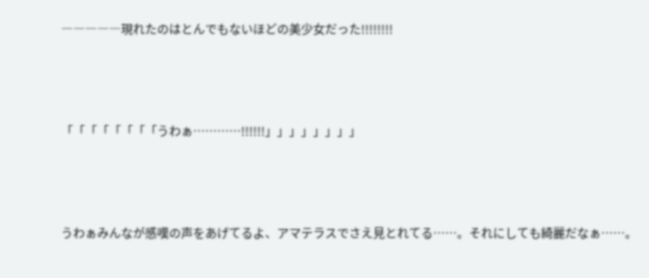―――――現れたのはとんでもないほどの美少女だった!!!!!!!!



「「「「「「「「うわぁ…………!!!!!!」」」」」」」」



うわぁみんなが感嘆の声をあげてるよ、アマテラスでさえ見とれてる……。それにしても綺麗だなぁ……。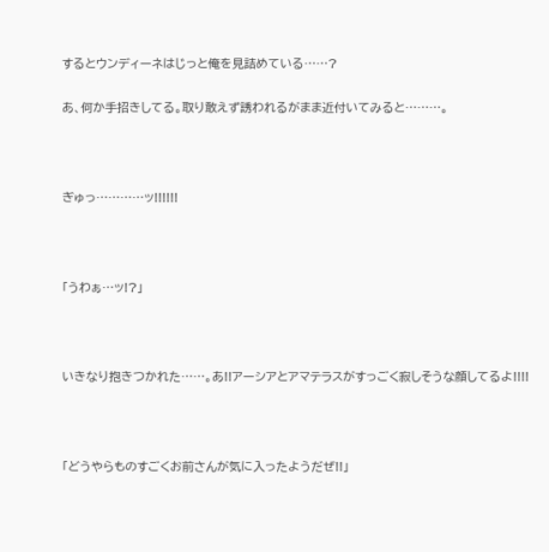するとウンディーネはじっと俺を見詰めている……?

あ、何か手招きしてる。取り敢えず誘われるがまま近付いてみると………。



ぎゅっ…………ッ!!!!!!



「うわぁ…ッ!?」



いきなり抱きつかれた……。あ!!アーシアとアマテラスがすっごく寂しそうな顔してるよ!!!!



「どうやらものすごくお前さんが気に入ったようだぜ!!」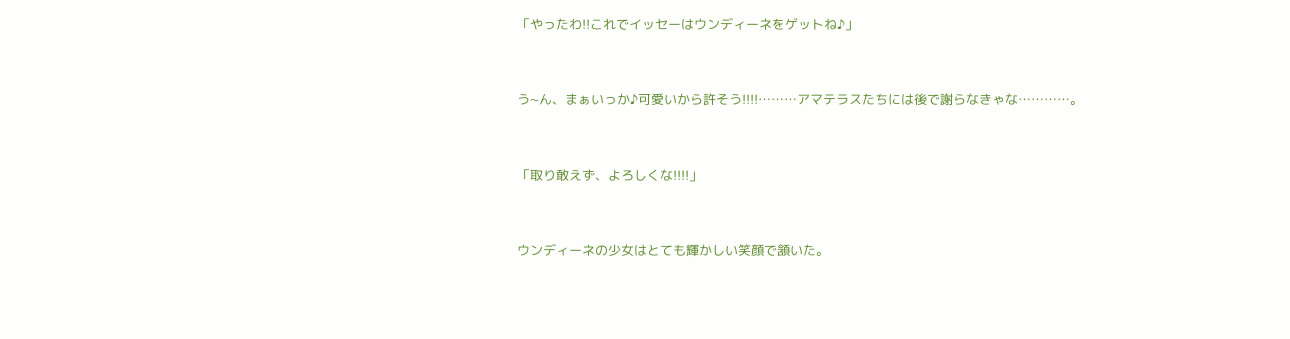「やったわ!!これでイッセーはウンディーネをゲットね♪」



う~ん、まぁいっか♪可愛いから許そう!!!!………アマテラスたちには後で謝らなきゃな…………。



「取り敢えず、よろしくな!!!!」



ウンディーネの少女はとても輝かしい笑顔で頷いた。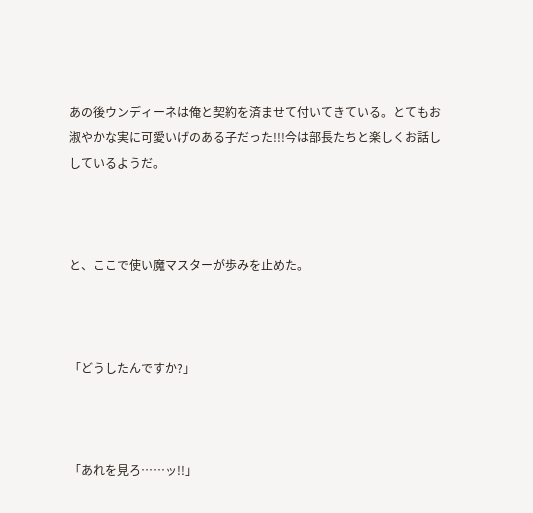あの後ウンディーネは俺と契約を済ませて付いてきている。とてもお淑やかな実に可愛いげのある子だった!!!今は部長たちと楽しくお話ししているようだ。



と、ここで使い魔マスターが歩みを止めた。



「どうしたんですか?」



「あれを見ろ……ッ!!」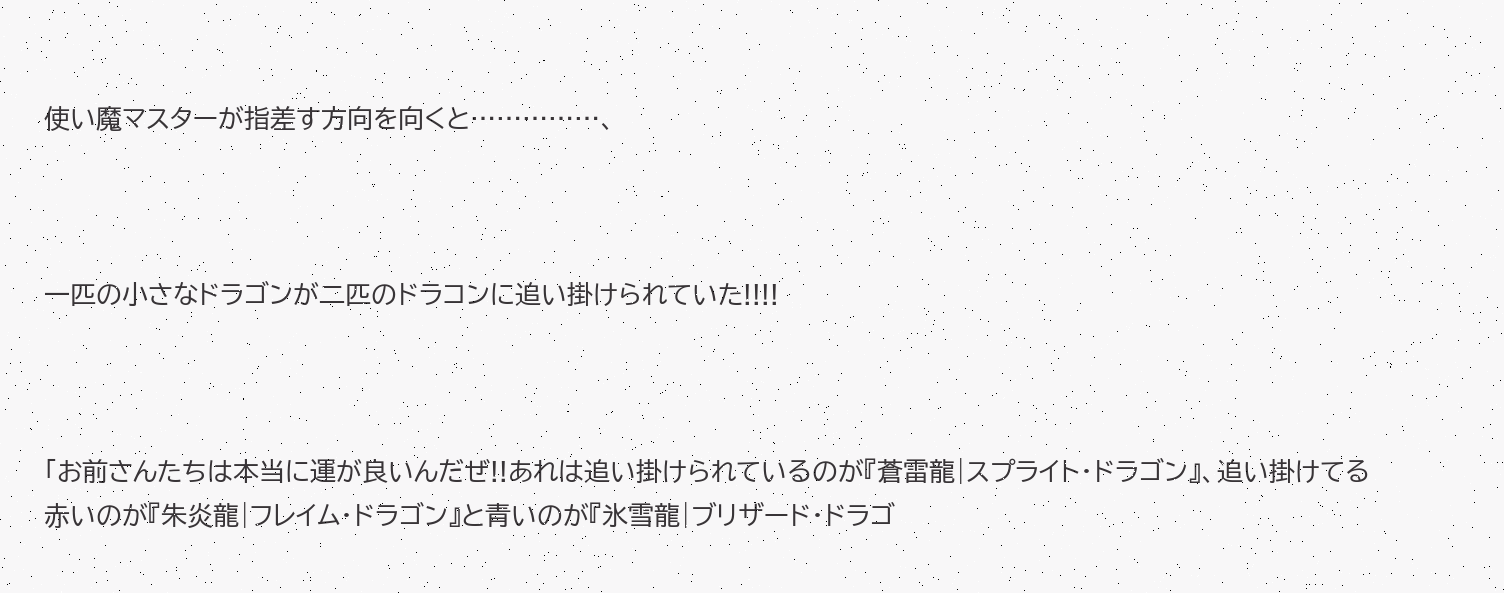使い魔マスターが指差す方向を向くと……………、



一匹の小さなドラゴンが二匹のドラコンに追い掛けられていた!!!!



「お前さんたちは本当に運が良いんだぜ!!あれは追い掛けられているのが『蒼雷龍|スプライト・ドラゴン』、追い掛けてる赤いのが『朱炎龍|フレイム・ドラゴン』と青いのが『氷雪龍|ブリザード・ドラゴ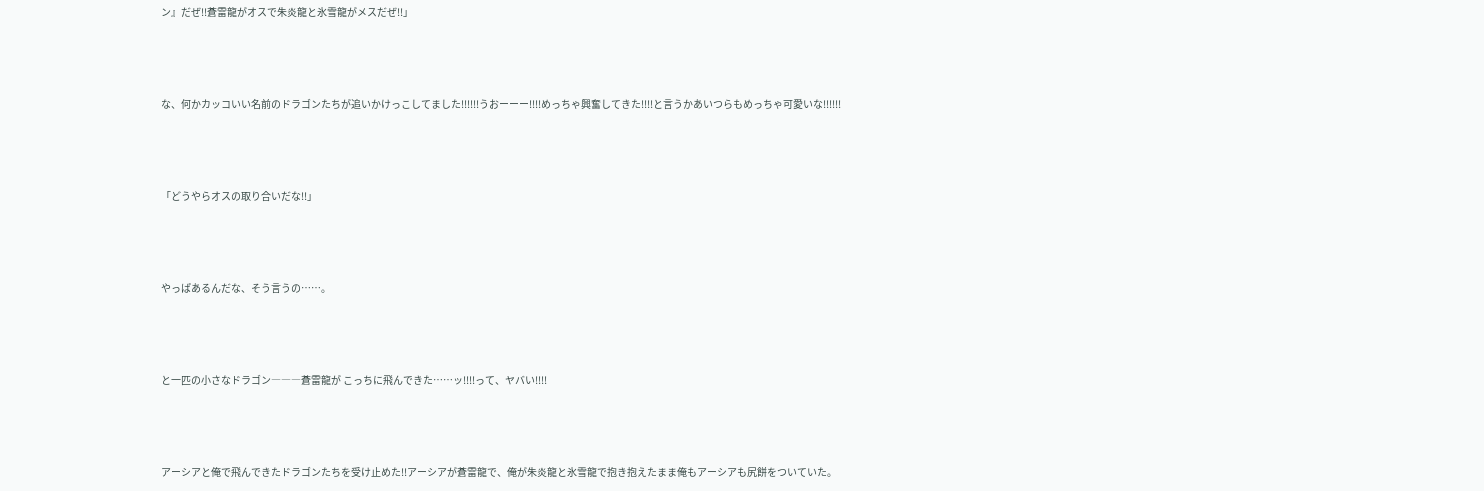ン』だぜ!!蒼雷龍がオスで朱炎龍と氷雪龍がメスだぜ!!」



な、何かカッコいい名前のドラゴンたちが追いかけっこしてました!!!!!!うおーーー!!!!めっちゃ興奮してきた!!!!と言うかあいつらもめっちゃ可愛いな!!!!!!



「どうやらオスの取り合いだな!!」



やっぱあるんだな、そう言うの……。



と一匹の小さなドラゴン―――蒼雷龍が こっちに飛んできた……ッ!!!!って、ヤバい!!!!



アーシアと俺で飛んできたドラゴンたちを受け止めた!!アーシアが蒼雷龍で、俺が朱炎龍と氷雪龍で抱き抱えたまま俺もアーシアも尻餅をついていた。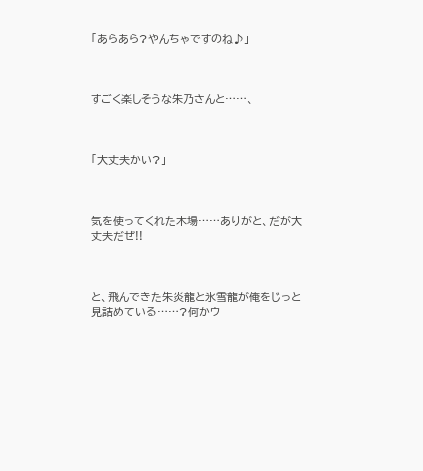「あらあら?やんちゃですのね♪」



すごく楽しそうな朱乃さんと……、



「大丈夫かい?」



気を使ってくれた木場……ありがと、だが大丈夫だぜ!!



と、飛んできた朱炎龍と氷雪龍が俺をじっと見詰めている……?何かウ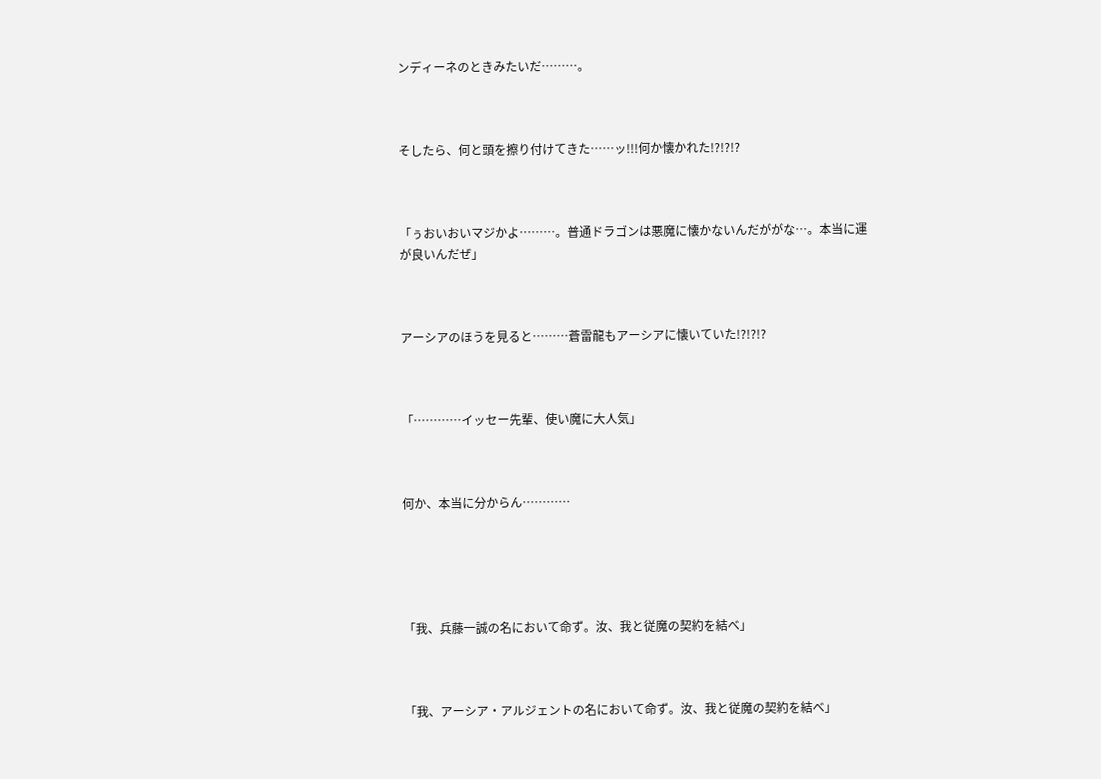ンディーネのときみたいだ………。



そしたら、何と頭を擦り付けてきた……ッ!!!何か懐かれた!?!?!?



「ぅおいおいマジかよ………。普通ドラゴンは悪魔に懐かないんだががな…。本当に運が良いんだぜ」



アーシアのほうを見ると………蒼雷龍もアーシアに懐いていた!?!?!?



「…………イッセー先輩、使い魔に大人気」



何か、本当に分からん…………





「我、兵藤一誠の名において命ず。汝、我と従魔の契約を結べ」



「我、アーシア・アルジェントの名において命ず。汝、我と従魔の契約を結べ」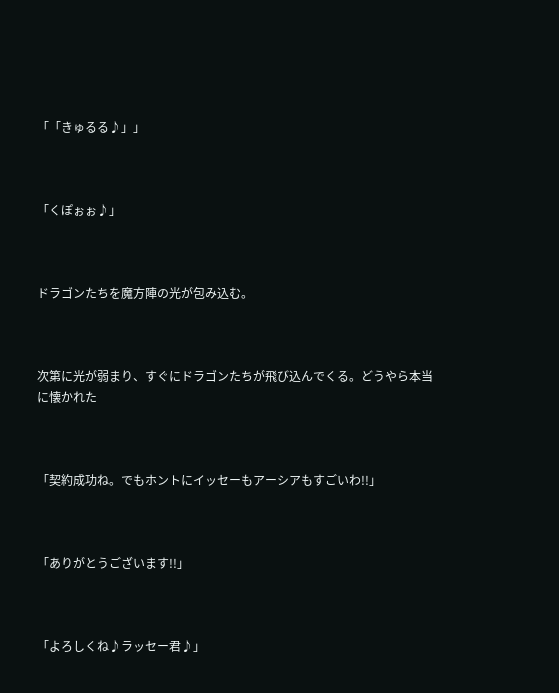「「きゅるる♪」」



「くぽぉぉ♪」



ドラゴンたちを魔方陣の光が包み込む。



次第に光が弱まり、すぐにドラゴンたちが飛び込んでくる。どうやら本当に懐かれた



「契約成功ね。でもホントにイッセーもアーシアもすごいわ!!」



「ありがとうございます!!」



「よろしくね♪ラッセー君♪」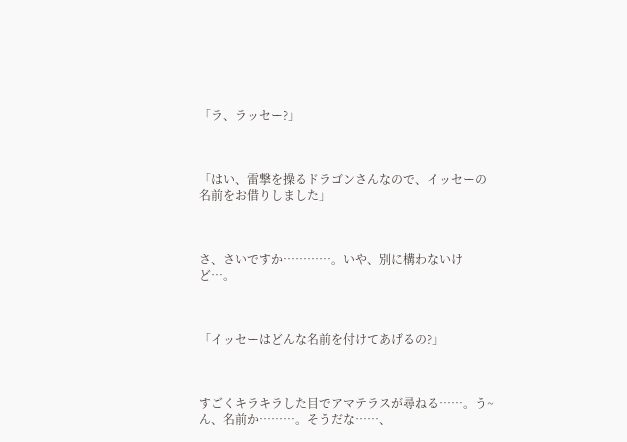「ラ、ラッセー?」



「はい、雷撃を操るドラゴンさんなので、イッセーの名前をお借りしました」



さ、さいですか…………。いや、別に構わないけど…。



「イッセーはどんな名前を付けてあげるの?」



すごくキラキラした目でアマテラスが尋ねる……。う~ん、名前か………。そうだな……、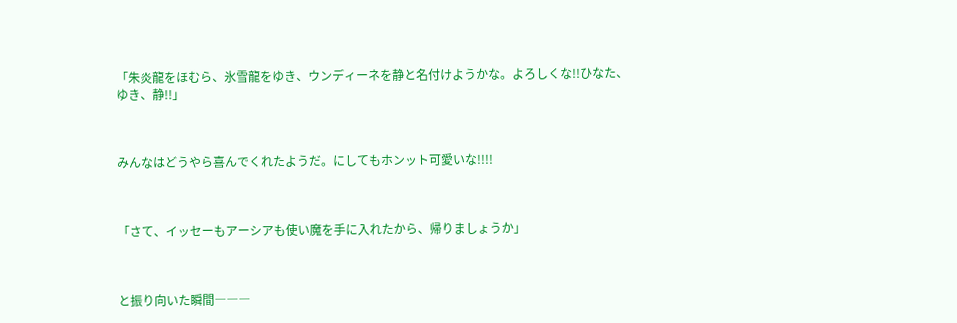「朱炎龍をほむら、氷雪龍をゆき、ウンディーネを静と名付けようかな。よろしくな!!ひなた、ゆき、静!!」



みんなはどうやら喜んでくれたようだ。にしてもホンット可愛いな!!!!



「さて、イッセーもアーシアも使い魔を手に入れたから、帰りましょうか」



と振り向いた瞬間―――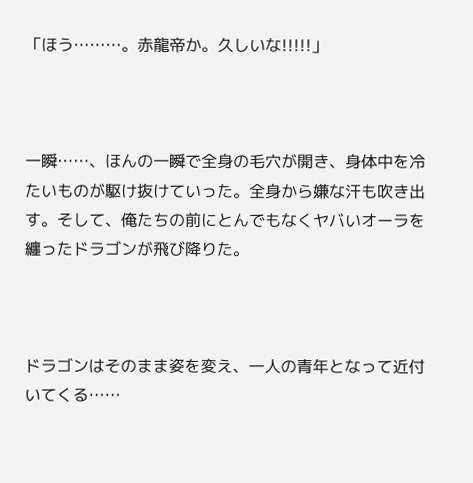「ほう………。赤龍帝か。久しいな!!!!!」



一瞬……、ほんの一瞬で全身の毛穴が開き、身体中を冷たいものが駆け抜けていった。全身から嫌な汗も吹き出す。そして、俺たちの前にとんでもなくヤバいオーラを纏ったドラゴンが飛び降りた。



ドラゴンはそのまま姿を変え、一人の青年となって近付いてくる……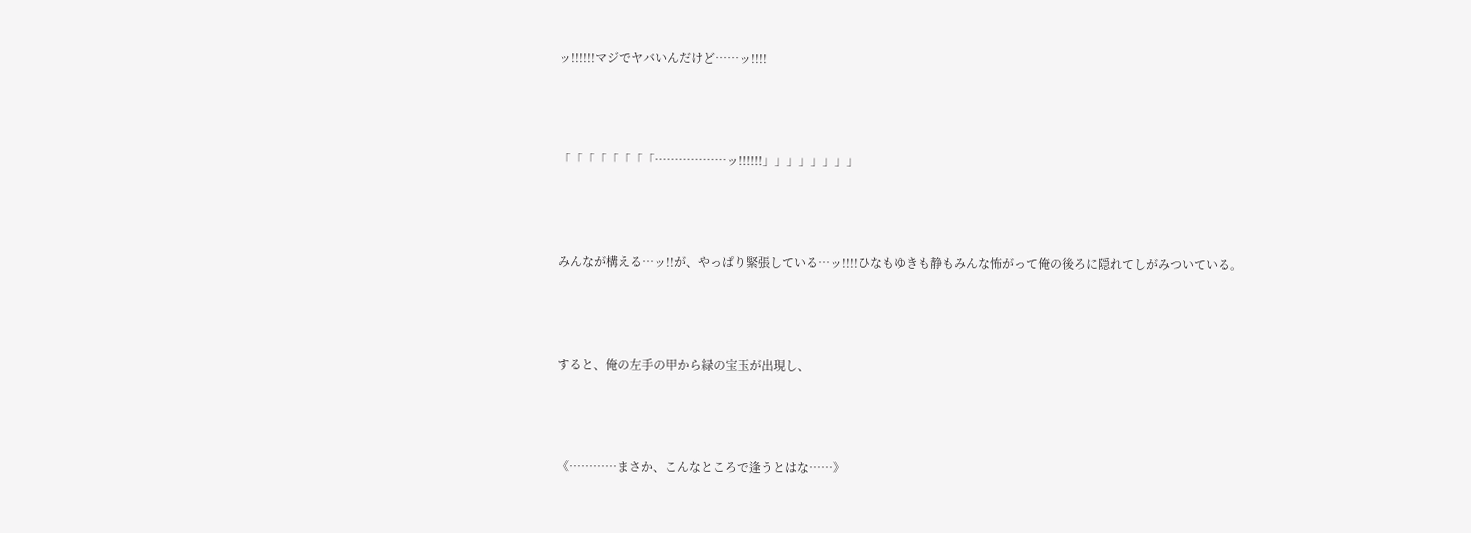ッ!!!!!!マジでヤバいんだけど……ッ!!!!



「「「「「「「「………………ッ!!!!!!」」」」」」」」



みんなが構える…ッ!!が、やっぱり緊張している…ッ!!!!ひなもゆきも静もみんな怖がって俺の後ろに隠れてしがみついている。



すると、俺の左手の甲から緑の宝玉が出現し、



《…………まさか、こんなところで逢うとはな……》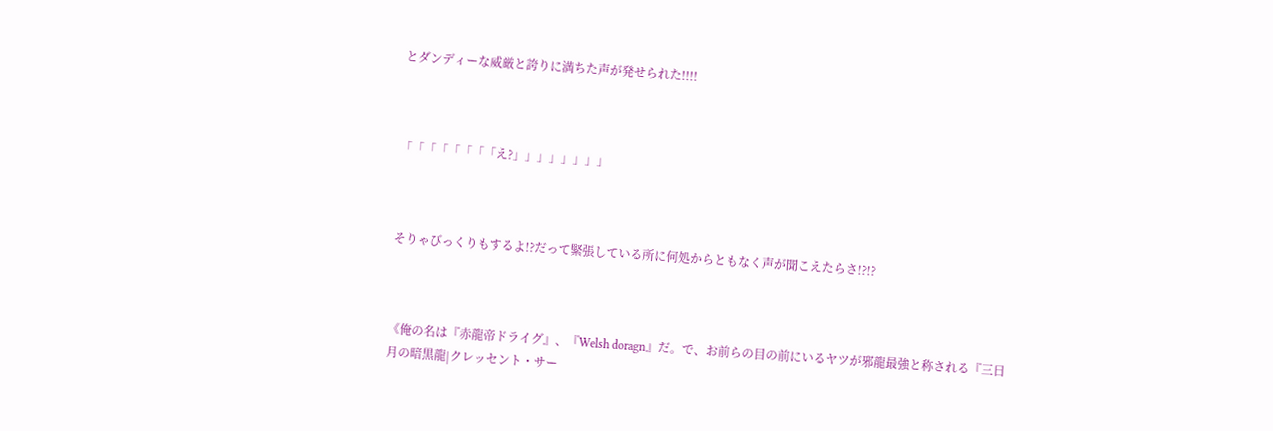とダンディーな威厳と誇りに満ちた声が発せられた!!!!



「「「「「「「「え?」」」」」」」」



そりゃびっくりもするよ!?だって緊張している所に何処からともなく声が聞こえたらさ!?!?



《俺の名は『赤龍帝ドライグ』、『Welsh doragn』だ。で、お前らの目の前にいるヤツが邪龍最強と称される『三日月の暗黒龍|クレッセント・サー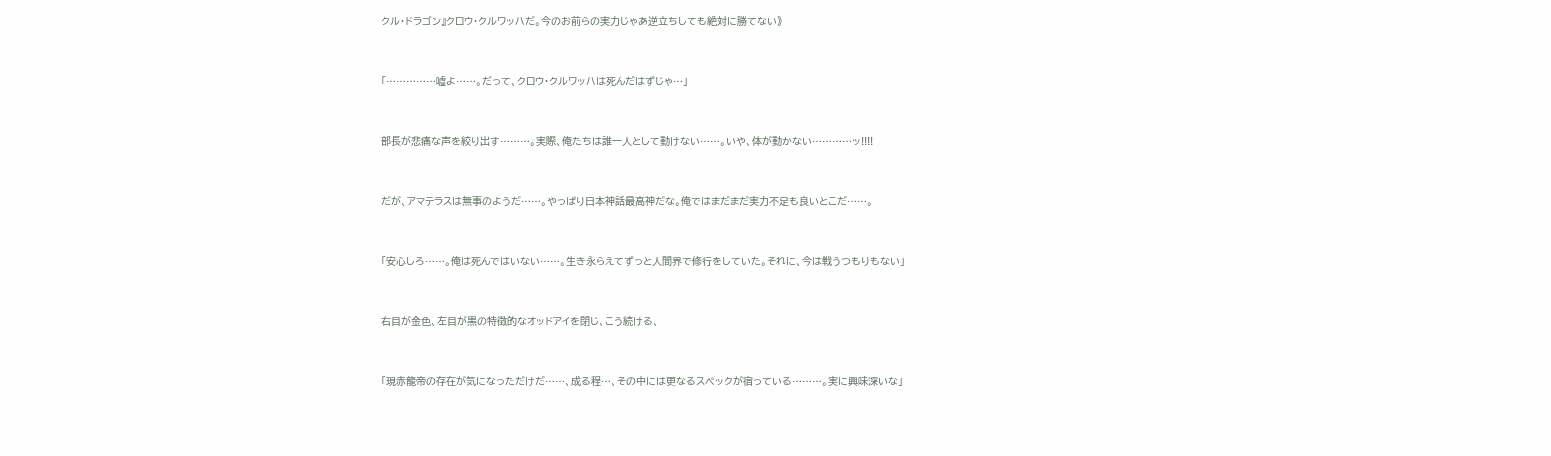クル・ドラゴン』クロウ・クルワッハだ。今のお前らの実力じゃあ逆立ちしても絶対に勝てない》



「……………嘘よ……。だって、クロウ・クルワッハは死んだはずじゃ…」



部長が悲痛な声を絞り出す………。実際、俺たちは誰一人として動けない……。いや、体が動かない…………ッ!!!!



だが、アマテラスは無事のようだ……。やっぱり日本神話最高神だな。俺ではまだまだ実力不足も良いとこだ……。



「安心しろ……。俺は死んではいない……。生き永らえてずっと人間界で修行をしていた。それに、今は戦うつもりもない」



右目が金色、左目が黒の特徴的なオッドアイを閉じ、こう続ける、



「現赤龍帝の存在が気になっただけだ……、成る程…、その中には更なるスペックが宿っている………。実に興味深いな」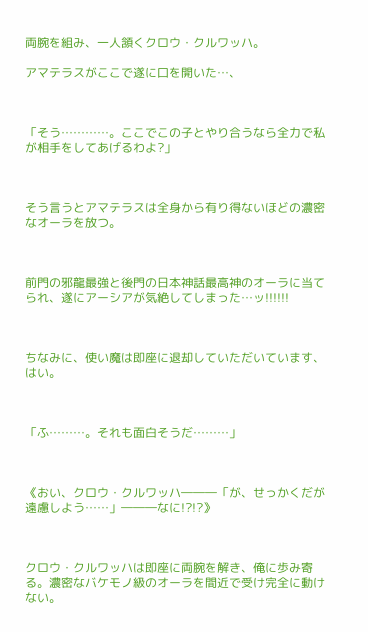両腕を組み、一人頷くクロウ・クルワッハ。

アマテラスがここで遂に口を開いた…、



「そう…………。ここでこの子とやり合うなら全力で私が相手をしてあげるわよ?」



そう言うとアマテラスは全身から有り得ないほどの濃密なオーラを放つ。



前門の邪龍最強と後門の日本神話最高神のオーラに当てられ、遂にアーシアが気絶してしまった…ッ!!!!!!



ちなみに、使い魔は即座に退却していただいています、はい。



「ふ………。それも面白そうだ………」



《おい、クロウ・クルワッハ―――「が、せっかくだが遠慮しよう……」―――なに!?!?》



クロウ・クルワッハは即座に両腕を解き、俺に歩み寄る。濃密なバケモノ級のオーラを間近で受け完全に動けない。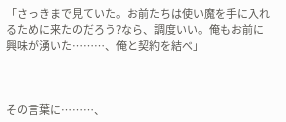「さっきまで見ていた。お前たちは使い魔を手に入れるために来たのだろう?なら、調度いい。俺もお前に興味が湧いた………、俺と契約を結べ」



その言葉に………、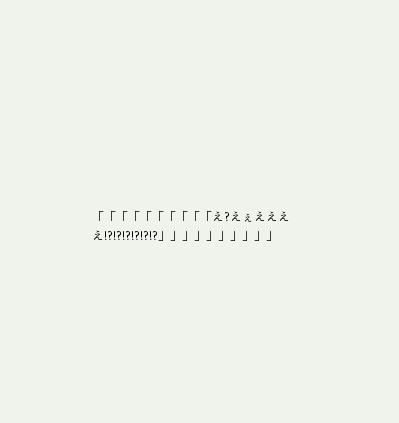「「「「「「「「「「え?えぇええええ!?!?!?!?!?!?」」」」」」」」」」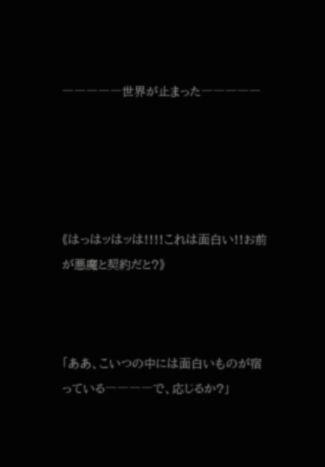―――――世界が止まった―――――





《はっはッはッは!!!!これは面白い!!お前が悪魔と契約だと?》



「ああ、こいつの中には面白いものが宿っている――――で、応じるか?」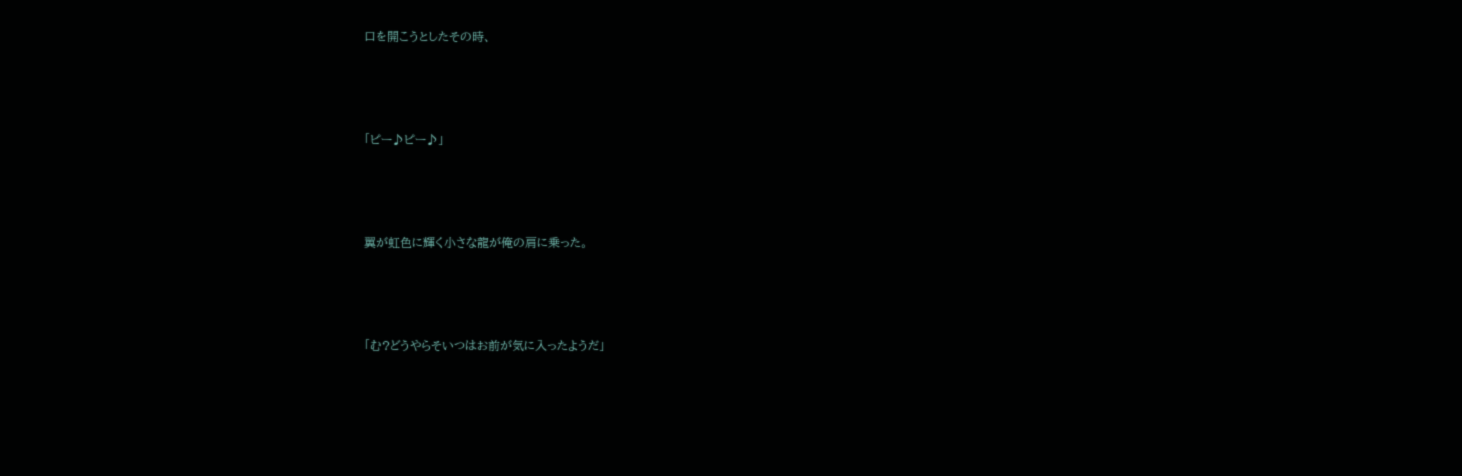口を開こうとしたその時、



「ピー♪ピー♪」



翼が虹色に輝く小さな龍が俺の肩に乗った。



「む?どうやらそいつはお前が気に入ったようだ」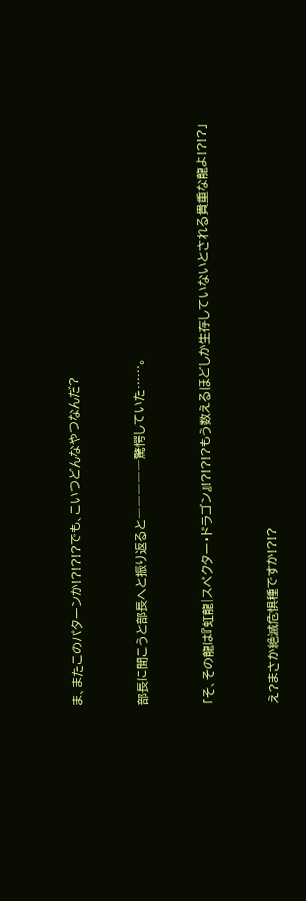ま、またこのパターンか!?!?!?でも、こいつどんなやつなんだ?



部長に聞こうと部長へと振り返ると―――――驚愕していた……。



「そ、その龍は『虹龍|スペクター・ドラゴン』!?!?!?もう数えるほどしか生存していないとされる貴重な龍よ!?!?」



え?まさか絶滅危惧種ですか!?!?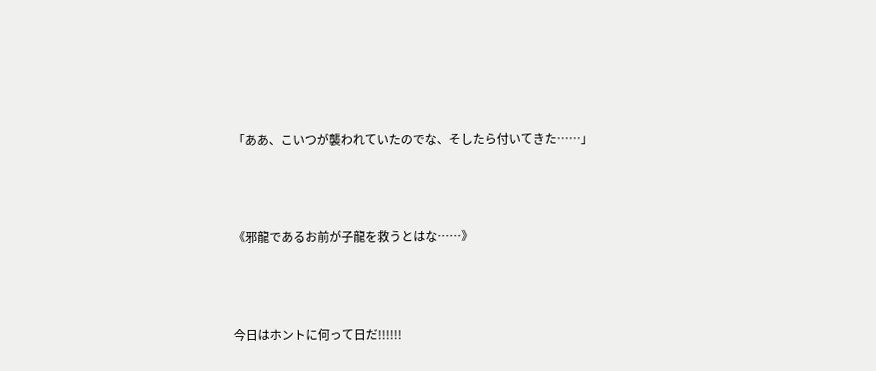「ああ、こいつが襲われていたのでな、そしたら付いてきた……」



《邪龍であるお前が子龍を救うとはな……》



今日はホントに何って日だ!!!!!!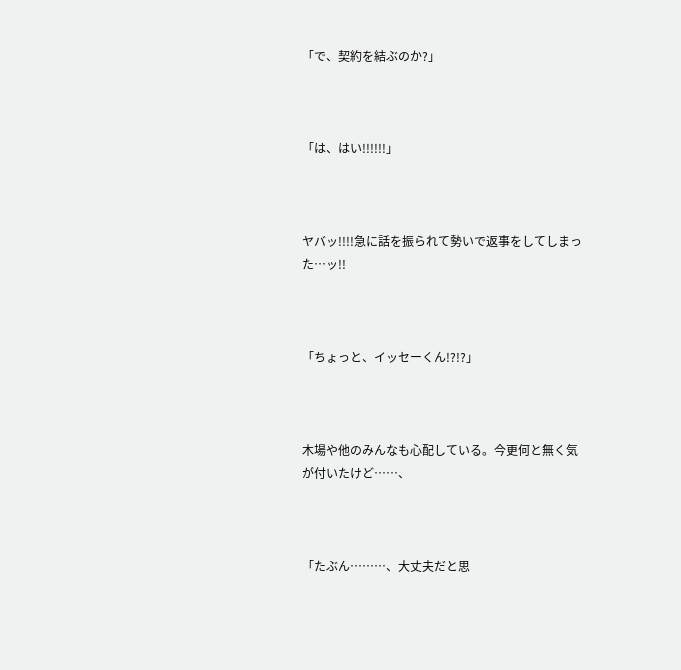「で、契約を結ぶのか?」



「は、はい!!!!!!」



ヤバッ!!!!急に話を振られて勢いで返事をしてしまった…ッ!!



「ちょっと、イッセーくん!?!?」



木場や他のみんなも心配している。今更何と無く気が付いたけど……、



「たぶん………、大丈夫だと思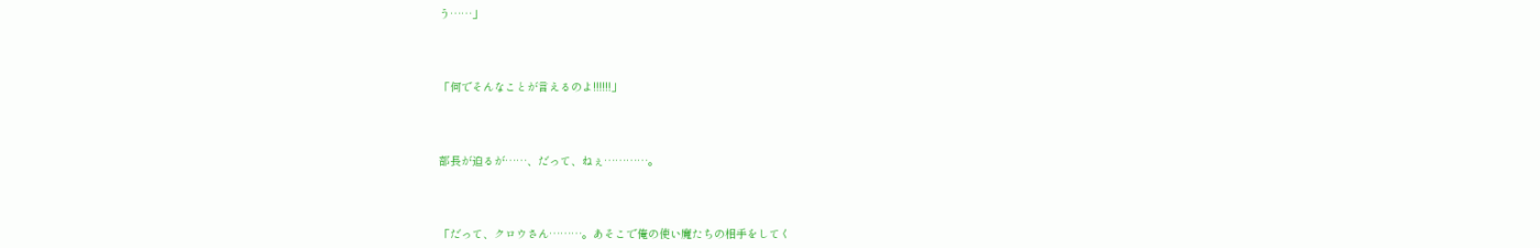う……」



「何でそんなことが言えるのよ!!!!!!」



部長が迫るが……、だって、ねぇ…………。



「だって、クロウさん………。あそこで俺の使い魔たちの相手をしてく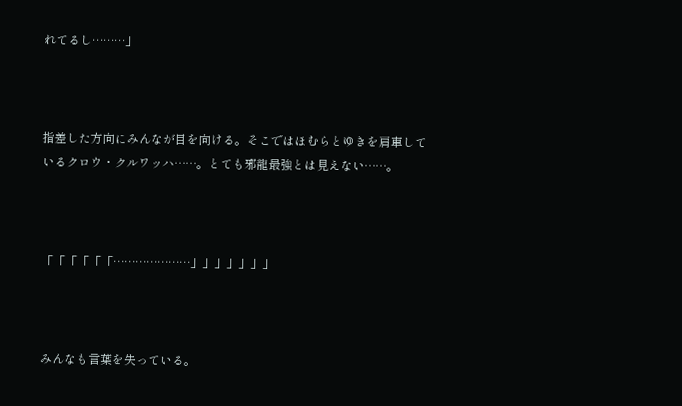れてるし………」



指差した方向にみんなが目を向ける。そこではほむらとゆきを肩車しているクロウ・クルワッハ……。とても邪龍最強とは見えない……。



「「「「「「…………………」」」」」」」



みんなも言葉を失っている。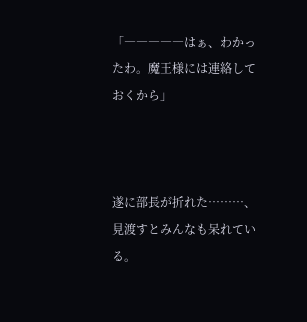「―――――はぁ、わかったわ。魔王様には連絡しておくから」



遂に部長が折れた………、見渡すとみんなも呆れている。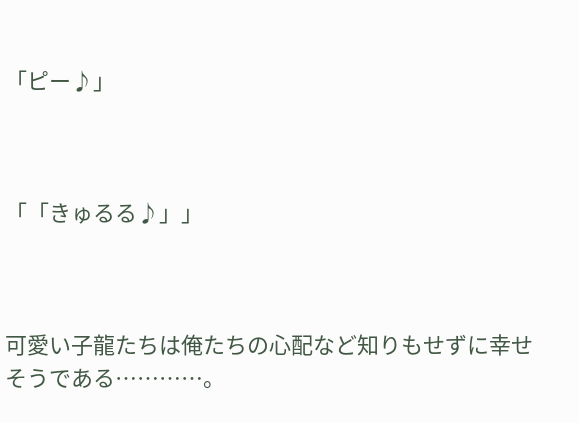「ピー♪」



「「きゅるる♪」」



可愛い子龍たちは俺たちの心配など知りもせずに幸せそうである…………。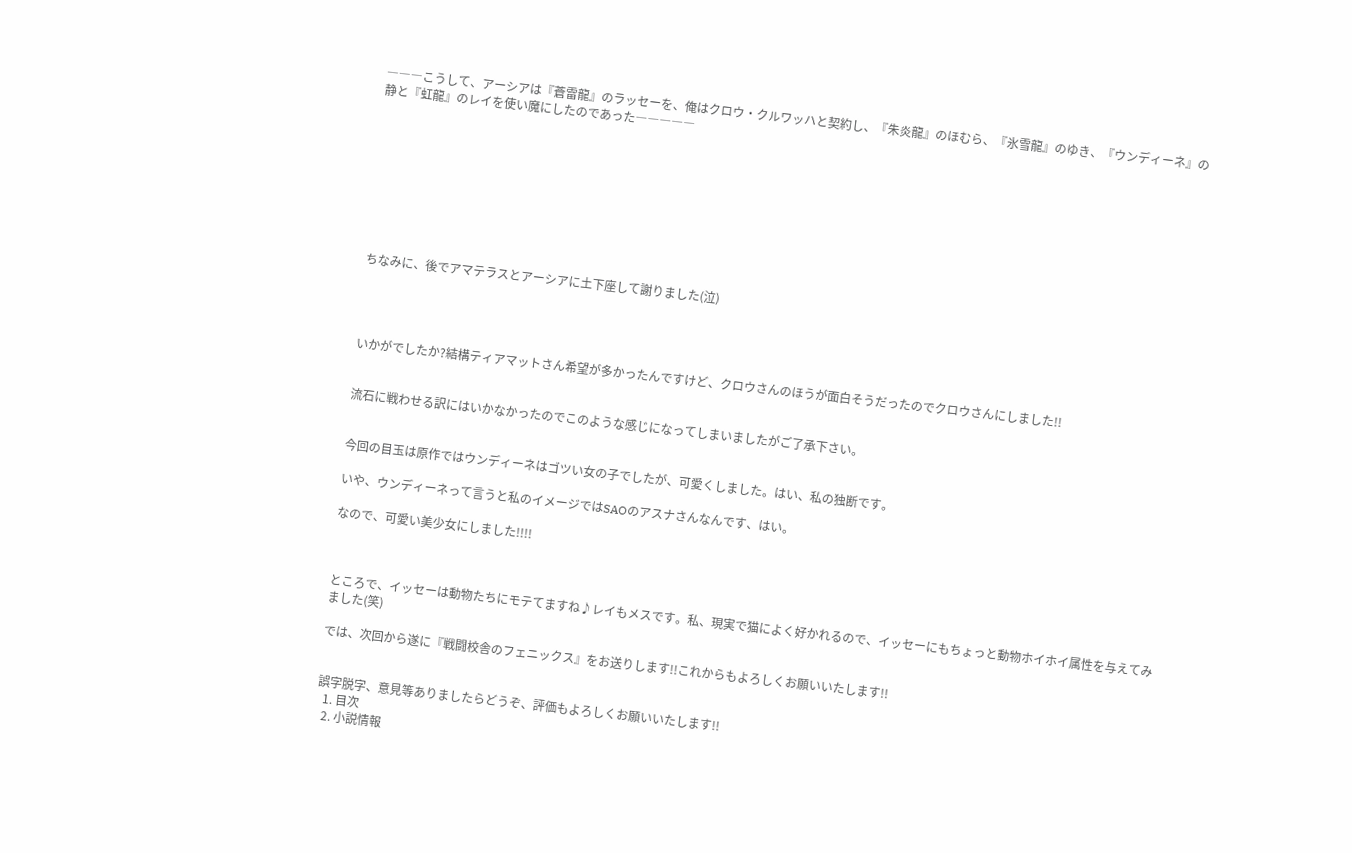―――こうして、アーシアは『蒼雷龍』のラッセーを、俺はクロウ・クルワッハと契約し、『朱炎龍』のほむら、『氷雪龍』のゆき、『ウンディーネ』の静と『虹龍』のレイを使い魔にしたのであった―――――









ちなみに、後でアマテラスとアーシアに土下座して謝りました(泣)




いかがでしたか?結構ティアマットさん希望が多かったんですけど、クロウさんのほうが面白そうだったのでクロウさんにしました!!


流石に戦わせる訳にはいかなかったのでこのような感じになってしまいましたがご了承下さい。


今回の目玉は原作ではウンディーネはゴツい女の子でしたが、可愛くしました。はい、私の独断です。

いや、ウンディーネって言うと私のイメージではSAOのアスナさんなんです、はい。

なので、可愛い美少女にしました!!!!



ところで、イッセーは動物たちにモテてますね♪レイもメスです。私、現実で猫によく好かれるので、イッセーにもちょっと動物ホイホイ属性を与えてみました(笑)

では、次回から遂に『戦闘校舎のフェニックス』をお送りします!!これからもよろしくお願いいたします!!


誤字脱字、意見等ありましたらどうぞ、評価もよろしくお願いいたします!!
  1. 目次
  2. 小説情報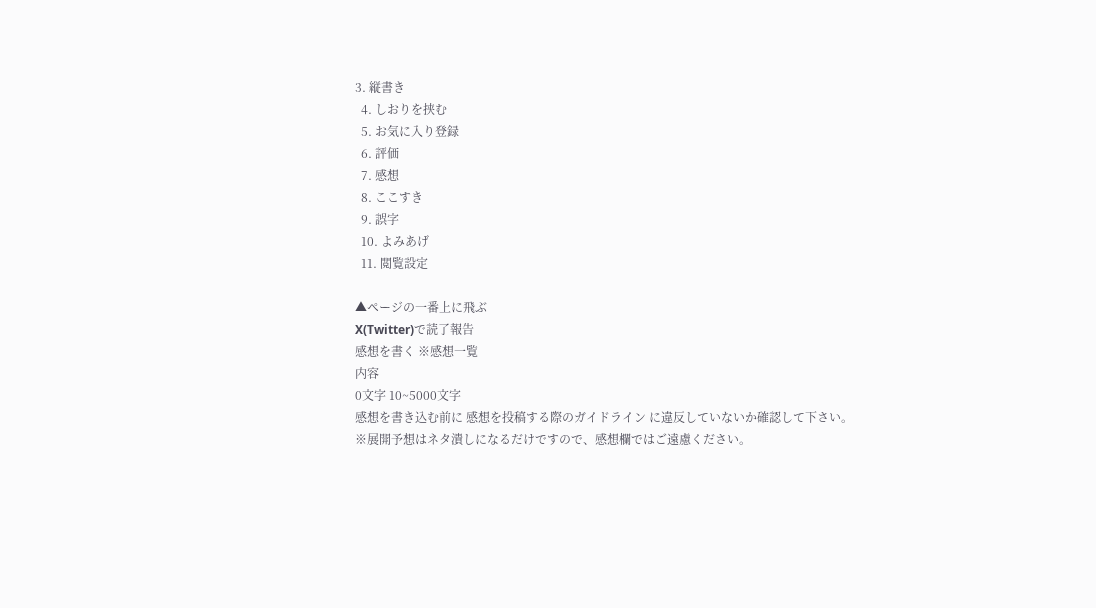3. 縦書き
  4. しおりを挟む
  5. お気に入り登録
  6. 評価
  7. 感想
  8. ここすき
  9. 誤字
  10. よみあげ
  11. 閲覧設定

▲ページの一番上に飛ぶ
X(Twitter)で読了報告
感想を書く ※感想一覧
内容
0文字 10~5000文字
感想を書き込む前に 感想を投稿する際のガイドライン に違反していないか確認して下さい。
※展開予想はネタ潰しになるだけですので、感想欄ではご遠慮ください。